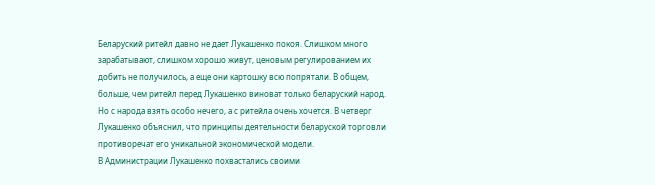Беларуский ритейл давно не дает Лукашенко покоя. Слишком много зарабатывают, слишком хорошо живут, ценовым регулированием их добить не получилось, а еще они картошку всю попрятали. В общем, больше, чем ритейл перед Лукашенко виноват только беларуский народ. Но с народа взять особо нечего, а с ритейла очень хочется. В четверг Лукашенко объяснил, что принципы деятельности беларуской торговли противоречат его уникальной экономической модели.
В Администрации Лукашенко похвастались своими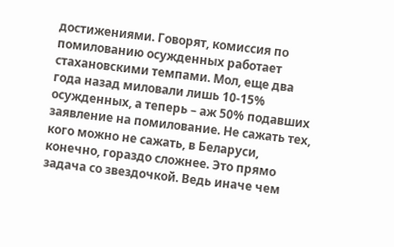достижениями. Говорят, комиссия по помилованию осужденных работает стахановскими темпами. Мол, еще два года назад миловали лишь 10-15% осужденных, а теперь – аж 50% подавших заявление на помилование. Не сажать тех, кого можно не сажать, в Беларуси, конечно, гораздо сложнее. Это прямо задача со звездочкой. Ведь иначе чем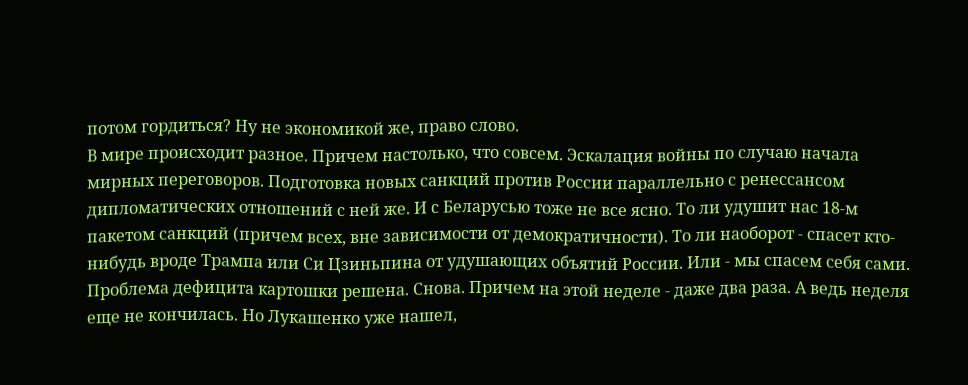потом гордиться? Ну не экономикой же, право слово.
В мире происходит разное. Причем настолько, что совсем. Эскалация войны по случаю начала мирных переговоров. Подготовка новых санкций против России параллельно с ренессансом дипломатических отношений с ней же. И с Беларусью тоже не все ясно. То ли удушит нас 18-м пакетом санкций (причем всех, вне зависимости от демократичности). То ли наоборот - спасет кто-нибудь вроде Трампа или Си Цзиньпина от удушающих объятий России. Или - мы спасем себя сами.
Проблема дефицита картошки решена. Снова. Причем на этой неделе - даже два раза. А ведь неделя еще не кончилась. Но Лукашенко уже нашел,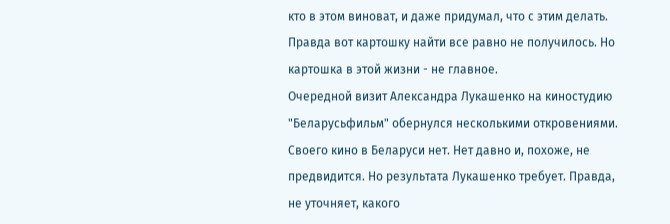кто в этом виноват, и даже придумал, что с этим делать. Правда вот картошку найти все равно не получилось. Но картошка в этой жизни - не главное.
Очередной визит Александра Лукашенко на киностудию "Беларусьфильм" обернулся несколькими откровениями. Своего кино в Беларуси нет. Нет давно и, похоже, не предвидится. Но результата Лукашенко требует. Правда, не уточняет, какого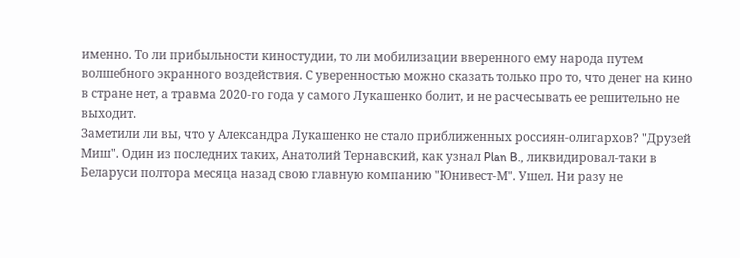именно. То ли прибыльности киностудии, то ли мобилизации вверенного ему народа путем волшебного экранного воздействия. С уверенностью можно сказать только про то, что денег на кино в стране нет, а травма 2020-го года у самого Лукашенко болит, и не расчесывать ее решительно не выходит.
Заметили ли вы, что у Александра Лукашенко не стало приближенных россиян-олигархов? "Друзей Миш". Один из последних таких, Анатолий Тернавский, как узнал Plan B., ликвидировал-таки в Беларуси полтора месяца назад свою главную компанию "Юнивест-М". Ушел. Ни разу не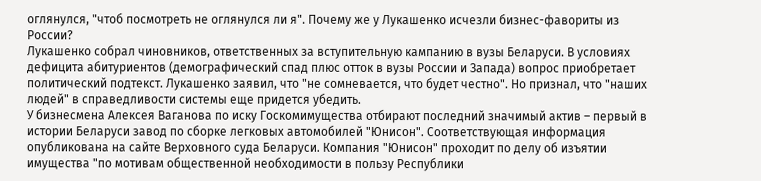оглянулся, "чтоб посмотреть не оглянулся ли я". Почему же у Лукашенко исчезли бизнес-фавориты из России?
Лукашенко собрал чиновников, ответственных за вступительную кампанию в вузы Беларуси. В условиях дефицита абитуриентов (демографический спад плюс отток в вузы России и Запада) вопрос приобретает политический подтекст. Лукашенко заявил, что "не сомневается, что будет честно". Но признал, что "наших людей" в справедливости системы еще придется убедить.
У бизнесмена Алексея Ваганова по иску Госкомимущества отбирают последний значимый актив – первый в истории Беларуси завод по сборке легковых автомобилей "Юнисон". Соответствующая информация опубликована на сайте Верховного суда Беларуси. Компания "Юнисон" проходит по делу об изъятии имущества "по мотивам общественной необходимости в пользу Республики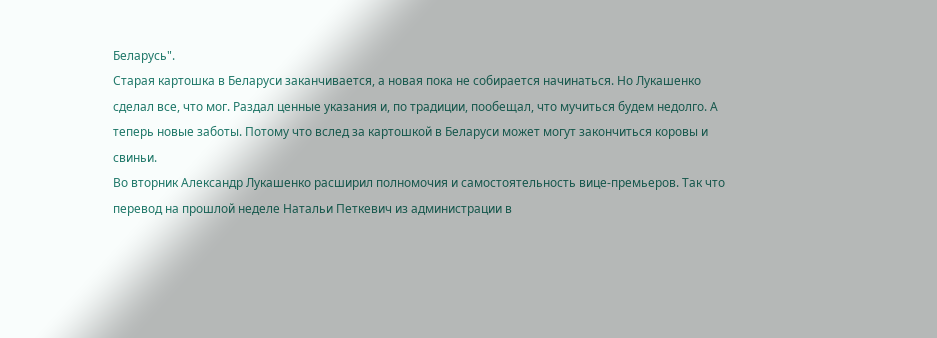Беларусь".
Старая картошка в Беларуси заканчивается, а новая пока не собирается начинаться. Но Лукашенко сделал все, что мог. Раздал ценные указания и, по традиции, пообещал, что мучиться будем недолго. А теперь новые заботы. Потому что вслед за картошкой в Беларуси может могут закончиться коровы и свиньи.
Во вторник Александр Лукашенко расширил полномочия и самостоятельность вице-премьеров. Так что перевод на прошлой неделе Натальи Петкевич из администрации в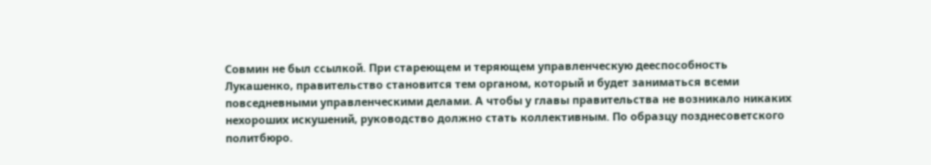Совмин не был ссылкой. При стареющем и теряющем управленческую дееспособность Лукашенко, правительство становится тем органом, который и будет заниматься всеми повседневными управленческими делами. А чтобы у главы правительства не возникало никаких нехороших искушений, руководство должно стать коллективным. По образцу позднесоветского политбюро.